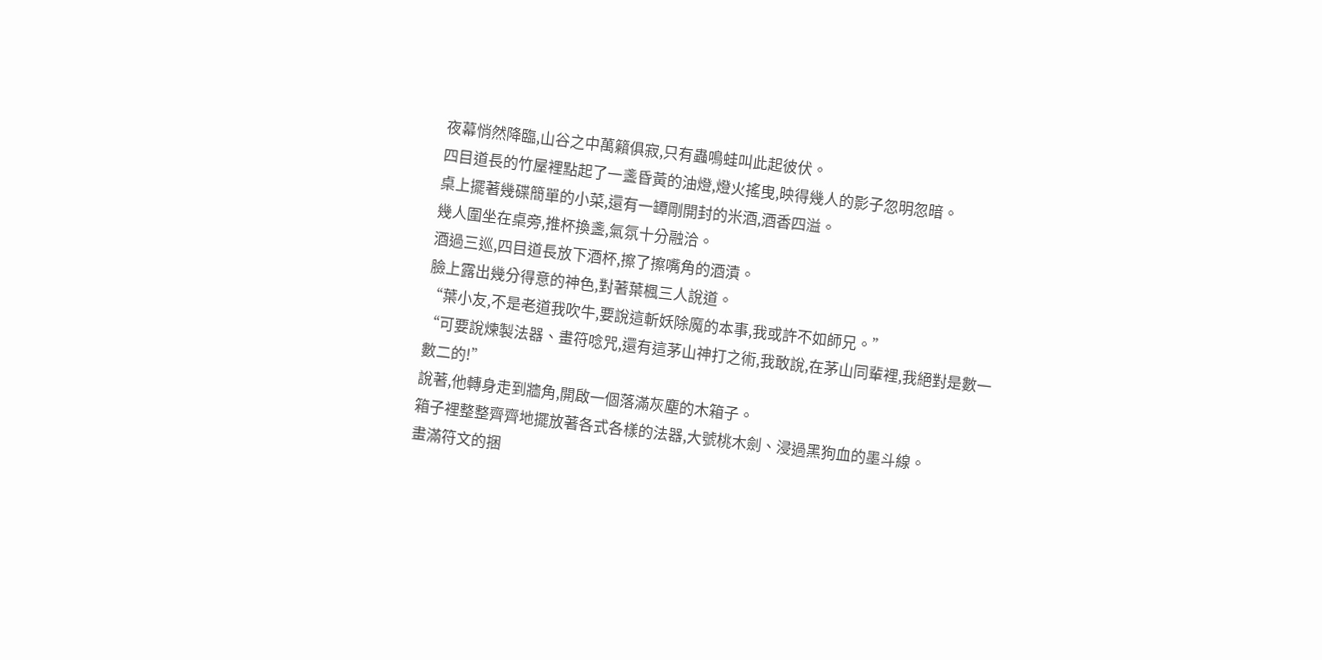夜幕悄然降臨,山谷之中萬籟俱寂,只有蟲鳴蛙叫此起彼伏。
四目道長的竹屋裡點起了一盞昏黃的油燈,燈火搖曳,映得幾人的影子忽明忽暗。
桌上擺著幾碟簡單的小菜,還有一罈剛開封的米酒,酒香四溢。
幾人圍坐在桌旁,推杯換盞,氣氛十分融洽。
酒過三巡,四目道長放下酒杯,擦了擦嘴角的酒漬。
臉上露出幾分得意的神色,對著葉楓三人說道。
“葉小友,不是老道我吹牛,要說這斬妖除魔的本事,我或許不如師兄。”
“可要說煉製法器、畫符唸咒,還有這茅山神打之術,我敢說,在茅山同輩裡,我絕對是數一數二的!”
說著,他轉身走到牆角,開啟一個落滿灰塵的木箱子。
箱子裡整整齊齊地擺放著各式各樣的法器,大號桃木劍、浸過黑狗血的墨斗線。
畫滿符文的捆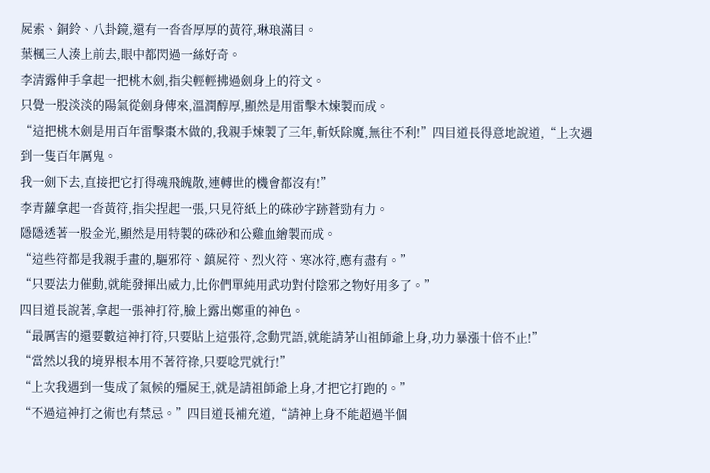屍索、銅鈴、八卦鏡,還有一沓沓厚厚的黃符,琳琅滿目。
葉楓三人湊上前去,眼中都閃過一絲好奇。
李清露伸手拿起一把桃木劍,指尖輕輕拂過劍身上的符文。
只覺一股淡淡的陽氣從劍身傳來,溫潤醇厚,顯然是用雷擊木煉製而成。
“這把桃木劍是用百年雷擊棗木做的,我親手煉製了三年,斬妖除魔,無往不利!”四目道長得意地說道,“上次遇到一隻百年厲鬼。
我一劍下去,直接把它打得魂飛魄散,連轉世的機會都沒有!”
李青蘿拿起一沓黃符,指尖捏起一張,只見符紙上的硃砂字跡蒼勁有力。
隱隱透著一股金光,顯然是用特製的硃砂和公雞血繪製而成。
“這些符都是我親手畫的,驅邪符、鎮屍符、烈火符、寒冰符,應有盡有。”
“只要法力催動,就能發揮出威力,比你們單純用武功對付陰邪之物好用多了。”
四目道長說著,拿起一張神打符,臉上露出鄭重的神色。
“最厲害的還要數這神打符,只要貼上這張符,念動咒語,就能請茅山祖師爺上身,功力暴漲十倍不止!”
“當然以我的境界根本用不著符祿,只要唸咒就行!”
“上次我遇到一隻成了氣候的殭屍王,就是請祖師爺上身,才把它打跑的。”
“不過這神打之術也有禁忌。”四目道長補充道,“請神上身不能超過半個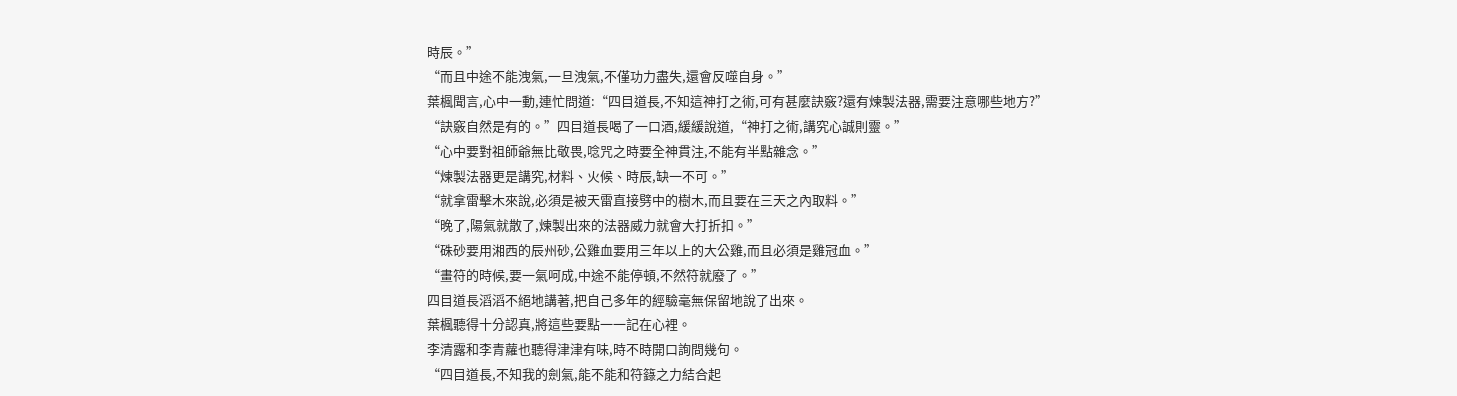時辰。”
“而且中途不能洩氣,一旦洩氣,不僅功力盡失,還會反噬自身。”
葉楓聞言,心中一動,連忙問道:“四目道長,不知這神打之術,可有甚麼訣竅?還有煉製法器,需要注意哪些地方?”
“訣竅自然是有的。”四目道長喝了一口酒,緩緩說道,“神打之術,講究心誠則靈。”
“心中要對祖師爺無比敬畏,唸咒之時要全神貫注,不能有半點雜念。”
“煉製法器更是講究,材料、火候、時辰,缺一不可。”
“就拿雷擊木來說,必須是被天雷直接劈中的樹木,而且要在三天之內取料。”
“晚了,陽氣就散了,煉製出來的法器威力就會大打折扣。”
“硃砂要用湘西的辰州砂,公雞血要用三年以上的大公雞,而且必須是雞冠血。”
“畫符的時候,要一氣呵成,中途不能停頓,不然符就廢了。”
四目道長滔滔不絕地講著,把自己多年的經驗毫無保留地說了出來。
葉楓聽得十分認真,將這些要點一一記在心裡。
李清露和李青蘿也聽得津津有味,時不時開口詢問幾句。
“四目道長,不知我的劍氣,能不能和符籙之力結合起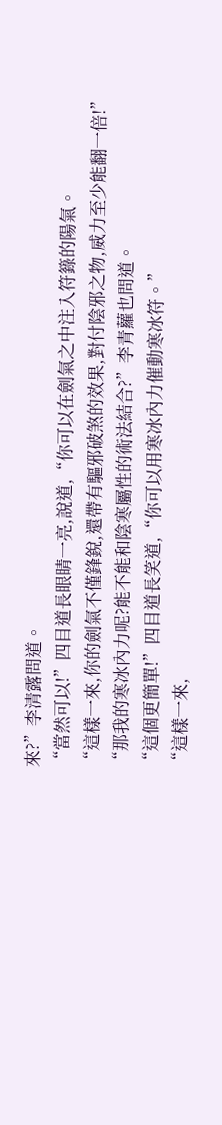來?”李清露問道。
“當然可以!”四目道長眼睛一亮,說道,“你可以在劍氣之中注入符籙的陽氣。
“這樣一來,你的劍氣不僅鋒銳,還帶有驅邪破煞的效果,對付陰邪之物,威力至少能翻一倍!”
“那我的寒冰內力呢?能不能和陰寒屬性的術法結合?”李青蘿也問道。
“這個更簡單!”四目道長笑道,“你可以用寒冰內力催動寒冰符。”
“這樣一來,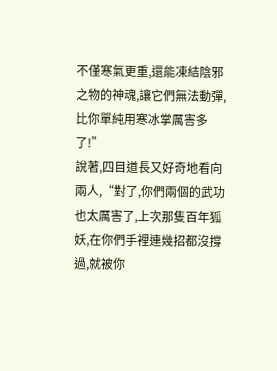不僅寒氣更重,還能凍結陰邪之物的神魂,讓它們無法動彈,比你單純用寒冰掌厲害多了!”
說著,四目道長又好奇地看向兩人,“對了,你們兩個的武功也太厲害了,上次那隻百年狐妖,在你們手裡連幾招都沒撐過,就被你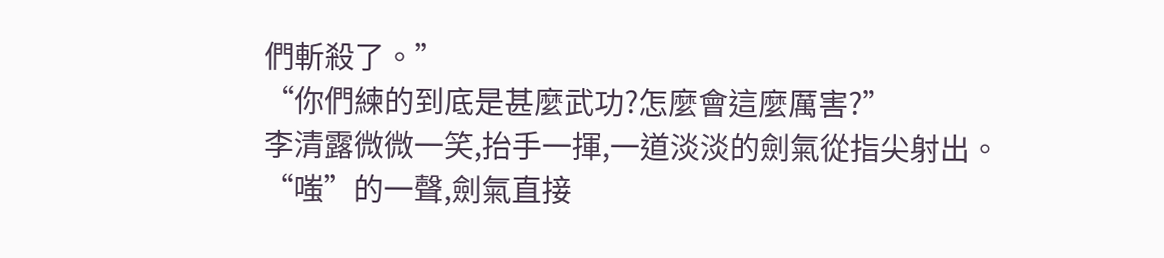們斬殺了。”
“你們練的到底是甚麼武功?怎麼會這麼厲害?”
李清露微微一笑,抬手一揮,一道淡淡的劍氣從指尖射出。
“嗤”的一聲,劍氣直接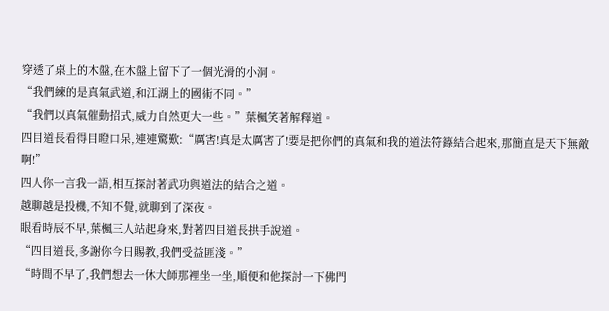穿透了桌上的木盤,在木盤上留下了一個光滑的小洞。
“我們練的是真氣武道,和江湖上的國術不同。”
“我們以真氣催動招式,威力自然更大一些。”葉楓笑著解釋道。
四目道長看得目瞪口呆,連連驚歎:“厲害!真是太厲害了!要是把你們的真氣和我的道法符籙結合起來,那簡直是天下無敵啊!”
四人你一言我一語,相互探討著武功與道法的結合之道。
越聊越是投機,不知不覺,就聊到了深夜。
眼看時辰不早,葉楓三人站起身來,對著四目道長拱手說道。
“四目道長,多謝你今日賜教,我們受益匪淺。”
“時間不早了,我們想去一休大師那裡坐一坐,順便和他探討一下佛門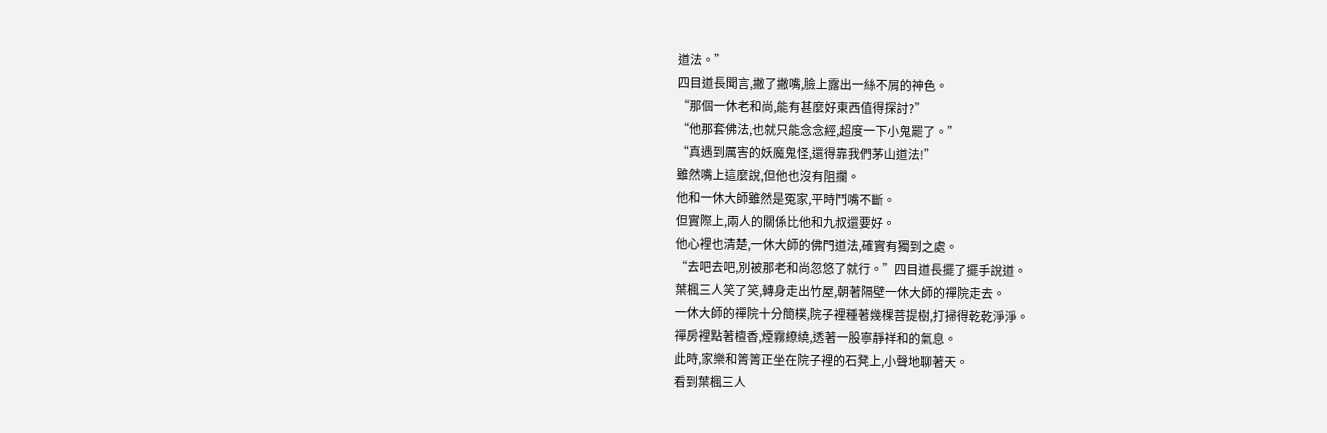道法。”
四目道長聞言,撇了撇嘴,臉上露出一絲不屑的神色。
“那個一休老和尚,能有甚麼好東西值得探討?”
“他那套佛法,也就只能念念經,超度一下小鬼罷了。”
“真遇到厲害的妖魔鬼怪,還得靠我們茅山道法!”
雖然嘴上這麼說,但他也沒有阻攔。
他和一休大師雖然是冤家,平時鬥嘴不斷。
但實際上,兩人的關係比他和九叔還要好。
他心裡也清楚,一休大師的佛門道法,確實有獨到之處。
“去吧去吧,別被那老和尚忽悠了就行。”四目道長擺了擺手說道。
葉楓三人笑了笑,轉身走出竹屋,朝著隔壁一休大師的禪院走去。
一休大師的禪院十分簡樸,院子裡種著幾棵菩提樹,打掃得乾乾淨淨。
禪房裡點著檀香,煙霧繚繞,透著一股寧靜祥和的氣息。
此時,家樂和箐箐正坐在院子裡的石凳上,小聲地聊著天。
看到葉楓三人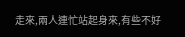走來,兩人連忙站起身來,有些不好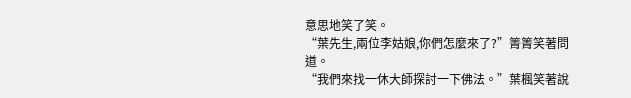意思地笑了笑。
“葉先生,兩位李姑娘,你們怎麼來了?”箐箐笑著問道。
“我們來找一休大師探討一下佛法。”葉楓笑著說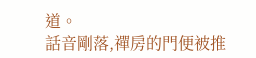道。
話音剛落,禪房的門便被推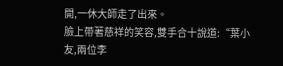開,一休大師走了出來。
臉上帶著慈祥的笑容,雙手合十說道:“葉小友,兩位李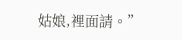姑娘,裡面請。”